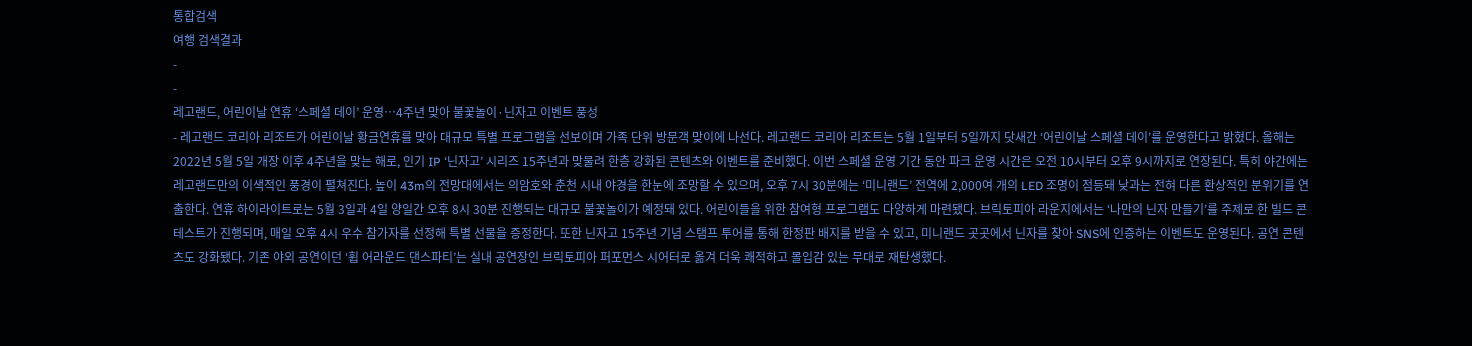통합검색
여행 검색결과
-
-
레고랜드, 어린이날 연휴 ‘스페셜 데이’ 운영…4주년 맞아 불꽃놀이·닌자고 이벤트 풍성
- 레고랜드 코리아 리조트가 어린이날 황금연휴를 맞아 대규모 특별 프로그램을 선보이며 가족 단위 방문객 맞이에 나선다. 레고랜드 코리아 리조트는 5월 1일부터 5일까지 닷새간 ‘어린이날 스페셜 데이’를 운영한다고 밝혔다. 올해는 2022년 5월 5일 개장 이후 4주년을 맞는 해로, 인기 IP ‘닌자고’ 시리즈 15주년과 맞물려 한층 강화된 콘텐츠와 이벤트를 준비했다. 이번 스페셜 운영 기간 동안 파크 운영 시간은 오전 10시부터 오후 9시까지로 연장된다. 특히 야간에는 레고랜드만의 이색적인 풍경이 펼쳐진다. 높이 43m의 전망대에서는 의암호와 춘천 시내 야경을 한눈에 조망할 수 있으며, 오후 7시 30분에는 ‘미니랜드’ 전역에 2,000여 개의 LED 조명이 점등돼 낮과는 전혀 다른 환상적인 분위기를 연출한다. 연휴 하이라이트로는 5월 3일과 4일 양일간 오후 8시 30분 진행되는 대규모 불꽃놀이가 예정돼 있다. 어린이들을 위한 참여형 프로그램도 다양하게 마련됐다. 브릭토피아 라운지에서는 ‘나만의 닌자 만들기’를 주제로 한 빌드 콘테스트가 진행되며, 매일 오후 4시 우수 참가자를 선정해 특별 선물을 증정한다. 또한 닌자고 15주년 기념 스탬프 투어를 통해 한정판 배지를 받을 수 있고, 미니랜드 곳곳에서 닌자를 찾아 SNS에 인증하는 이벤트도 운영된다. 공연 콘텐츠도 강화됐다. 기존 야외 공연이던 ‘휩 어라운드 댄스파티’는 실내 공연장인 브릭토피아 퍼포먼스 시어터로 옮겨 더욱 쾌적하고 몰입감 있는 무대로 재탄생했다.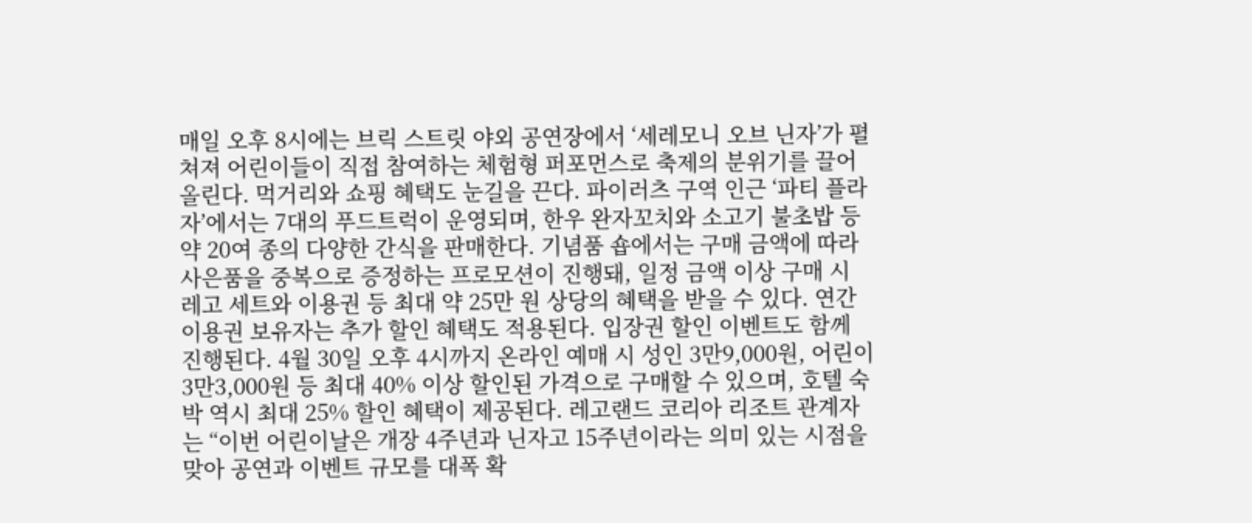매일 오후 8시에는 브릭 스트릿 야외 공연장에서 ‘세레모니 오브 닌자’가 펼쳐져 어린이들이 직접 참여하는 체험형 퍼포먼스로 축제의 분위기를 끌어올린다. 먹거리와 쇼핑 혜택도 눈길을 끈다. 파이러츠 구역 인근 ‘파티 플라자’에서는 7대의 푸드트럭이 운영되며, 한우 완자꼬치와 소고기 불초밥 등 약 20여 종의 다양한 간식을 판매한다. 기념품 숍에서는 구매 금액에 따라 사은품을 중복으로 증정하는 프로모션이 진행돼, 일정 금액 이상 구매 시 레고 세트와 이용권 등 최대 약 25만 원 상당의 혜택을 받을 수 있다. 연간 이용권 보유자는 추가 할인 혜택도 적용된다. 입장권 할인 이벤트도 함께 진행된다. 4월 30일 오후 4시까지 온라인 예매 시 성인 3만9,000원, 어린이 3만3,000원 등 최대 40% 이상 할인된 가격으로 구매할 수 있으며, 호텔 숙박 역시 최대 25% 할인 혜택이 제공된다. 레고랜드 코리아 리조트 관계자는 “이번 어린이날은 개장 4주년과 닌자고 15주년이라는 의미 있는 시점을 맞아 공연과 이벤트 규모를 대폭 확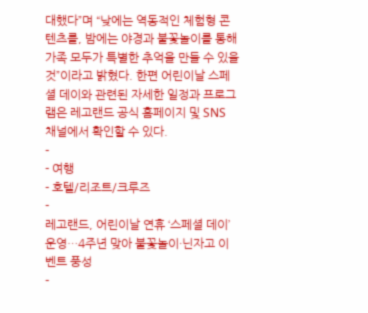대했다”며 “낮에는 역동적인 체험형 콘텐츠를, 밤에는 야경과 불꽃놀이를 통해 가족 모두가 특별한 추억을 만들 수 있을 것”이라고 밝혔다. 한편 어린이날 스페셜 데이와 관련된 자세한 일정과 프로그램은 레고랜드 공식 홈페이지 및 SNS 채널에서 확인할 수 있다.
-
- 여행
- 호텔/리조트/크루즈
-
레고랜드, 어린이날 연휴 ‘스페셜 데이’ 운영…4주년 맞아 불꽃놀이·닌자고 이벤트 풍성
-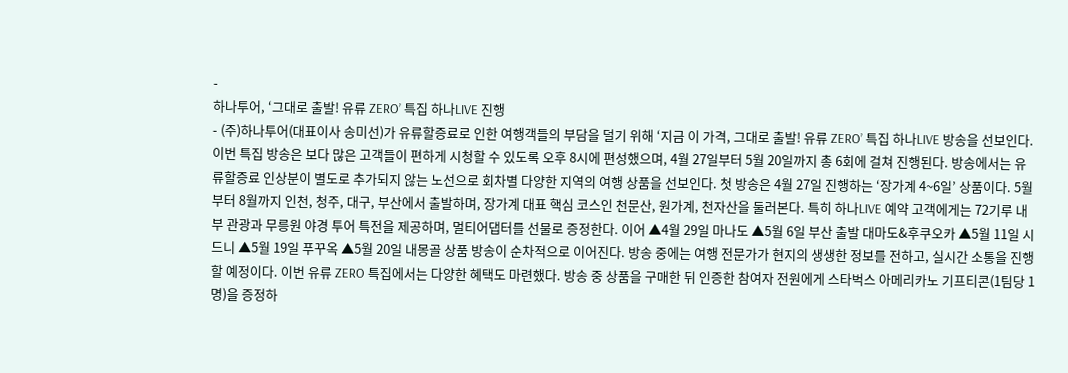-
하나투어, ‘그대로 출발! 유류 ZERO’ 특집 하나LIVE 진행
- (주)하나투어(대표이사 송미선)가 유류할증료로 인한 여행객들의 부담을 덜기 위해 ‘지금 이 가격, 그대로 출발! 유류 ZERO’ 특집 하나LIVE 방송을 선보인다. 이번 특집 방송은 보다 많은 고객들이 편하게 시청할 수 있도록 오후 8시에 편성했으며, 4월 27일부터 5월 20일까지 총 6회에 걸쳐 진행된다. 방송에서는 유류할증료 인상분이 별도로 추가되지 않는 노선으로 회차별 다양한 지역의 여행 상품을 선보인다. 첫 방송은 4월 27일 진행하는 ‘장가계 4~6일’ 상품이다. 5월부터 8월까지 인천, 청주, 대구, 부산에서 출발하며, 장가계 대표 핵심 코스인 천문산, 원가계, 천자산을 둘러본다. 특히 하나LIVE 예약 고객에게는 72기루 내부 관광과 무릉원 야경 투어 특전을 제공하며, 멀티어댑터를 선물로 증정한다. 이어 ▲4월 29일 마나도 ▲5월 6일 부산 출발 대마도&후쿠오카 ▲5월 11일 시드니 ▲5월 19일 푸꾸옥 ▲5월 20일 내몽골 상품 방송이 순차적으로 이어진다. 방송 중에는 여행 전문가가 현지의 생생한 정보를 전하고, 실시간 소통을 진행할 예정이다. 이번 유류 ZERO 특집에서는 다양한 혜택도 마련했다. 방송 중 상품을 구매한 뒤 인증한 참여자 전원에게 스타벅스 아메리카노 기프티콘(1팀당 1명)을 증정하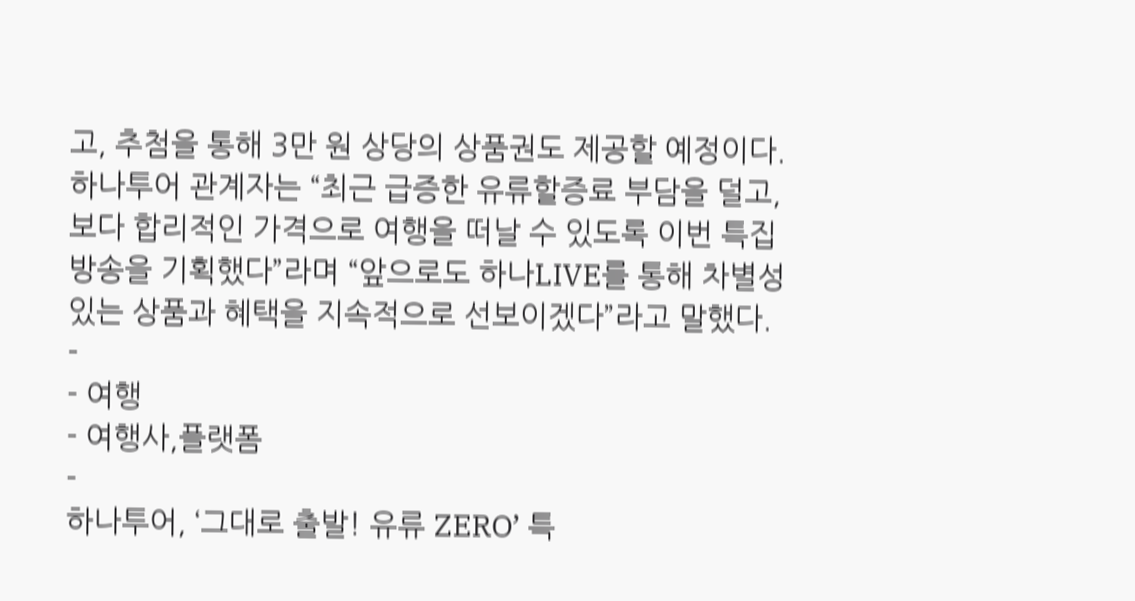고, 추첨을 통해 3만 원 상당의 상품권도 제공할 예정이다. 하나투어 관계자는 “최근 급증한 유류할증료 부담을 덜고, 보다 합리적인 가격으로 여행을 떠날 수 있도록 이번 특집 방송을 기획했다”라며 “앞으로도 하나LIVE를 통해 차별성 있는 상품과 혜택을 지속적으로 선보이겠다”라고 말했다.
-
- 여행
- 여행사,플랫폼
-
하나투어, ‘그대로 출발! 유류 ZERO’ 특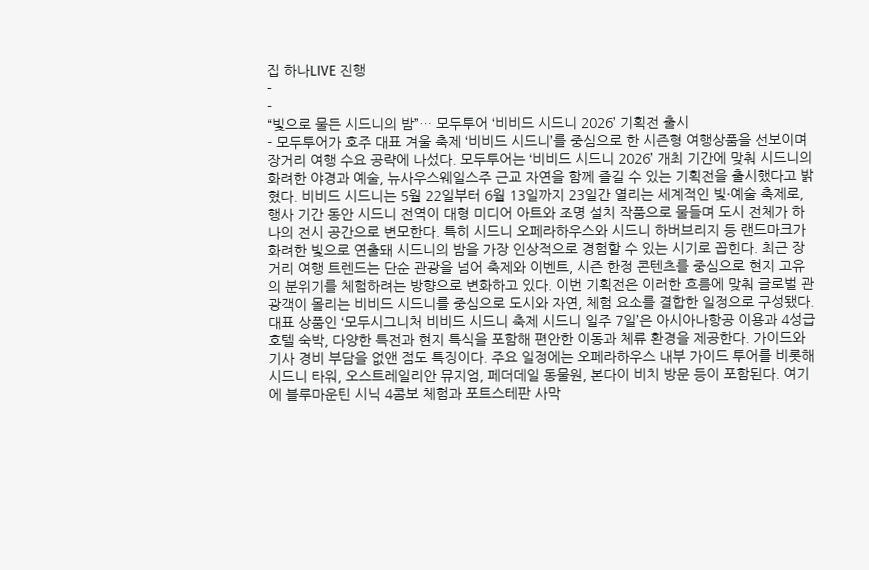집 하나LIVE 진행
-
-
“빛으로 물든 시드니의 밤”… 모두투어 ‘비비드 시드니 2026’ 기획전 출시
- 모두투어가 호주 대표 겨울 축제 ‘비비드 시드니’를 중심으로 한 시즌형 여행상품을 선보이며 장거리 여행 수요 공략에 나섰다. 모두투어는 ‘비비드 시드니 2026’ 개최 기간에 맞춰 시드니의 화려한 야경과 예술, 뉴사우스웨일스주 근교 자연을 함께 즐길 수 있는 기획전을 출시했다고 밝혔다. 비비드 시드니는 5월 22일부터 6월 13일까지 23일간 열리는 세계적인 빛·예술 축제로, 행사 기간 동안 시드니 전역이 대형 미디어 아트와 조명 설치 작품으로 물들며 도시 전체가 하나의 전시 공간으로 변모한다. 특히 시드니 오페라하우스와 시드니 하버브리지 등 랜드마크가 화려한 빛으로 연출돼 시드니의 밤을 가장 인상적으로 경험할 수 있는 시기로 꼽힌다. 최근 장거리 여행 트렌드는 단순 관광을 넘어 축제와 이벤트, 시즌 한정 콘텐츠를 중심으로 현지 고유의 분위기를 체험하려는 방향으로 변화하고 있다. 이번 기획전은 이러한 흐름에 맞춰 글로벌 관광객이 몰리는 비비드 시드니를 중심으로 도시와 자연, 체험 요소를 결합한 일정으로 구성됐다. 대표 상품인 ‘모두시그니처 비비드 시드니 축제 시드니 일주 7일’은 아시아나항공 이용과 4성급 호텔 숙박, 다양한 특전과 현지 특식을 포함해 편안한 이동과 체류 환경을 제공한다. 가이드와 기사 경비 부담을 없앤 점도 특징이다. 주요 일정에는 오페라하우스 내부 가이드 투어를 비롯해 시드니 타워, 오스트레일리안 뮤지엄, 페더데일 동물원, 본다이 비치 방문 등이 포함된다. 여기에 블루마운틴 시닉 4콤보 체험과 포트스테판 사막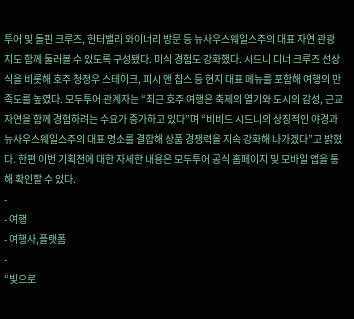투어 및 돌핀 크루즈, 헌터밸리 와이너리 방문 등 뉴사우스웨일스주의 대표 자연 관광지도 함께 둘러볼 수 있도록 구성됐다. 미식 경험도 강화했다. 시드니 디너 크루즈 선상식을 비롯해 호주 청정우 스테이크, 피시 앤 칩스 등 현지 대표 메뉴를 포함해 여행의 만족도를 높였다. 모두투어 관계자는 “최근 호주 여행은 축제의 열기와 도시의 감성, 근교 자연을 함께 경험하려는 수요가 증가하고 있다”며 “비비드 시드니의 상징적인 야경과 뉴사우스웨일스주의 대표 명소를 결합해 상품 경쟁력을 지속 강화해 나가겠다”고 밝혔다. 한편 이번 기획전에 대한 자세한 내용은 모두투어 공식 홈페이지 및 모바일 앱을 통해 확인할 수 있다.
-
- 여행
- 여행사,플랫폼
-
“빛으로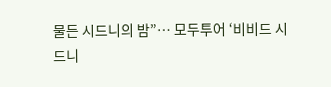물든 시드니의 밤”… 모두투어 ‘비비드 시드니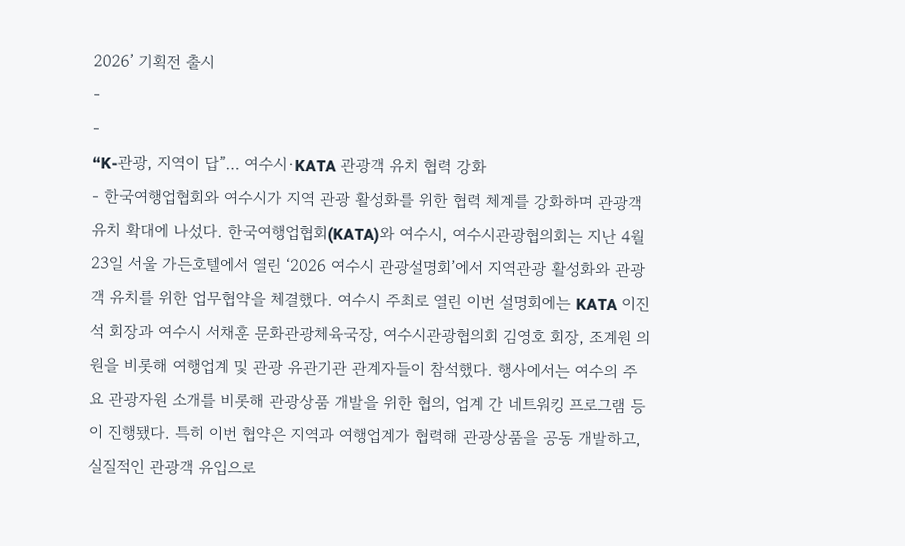2026’ 기획전 출시
-
-
“K-관광, 지역이 답”… 여수시·KATA 관광객 유치 협력 강화
- 한국여행업협회와 여수시가 지역 관광 활성화를 위한 협력 체계를 강화하며 관광객 유치 확대에 나섰다. 한국여행업협회(KATA)와 여수시, 여수시관광협의회는 지난 4월 23일 서울 가든호텔에서 열린 ‘2026 여수시 관광설명회’에서 지역관광 활성화와 관광객 유치를 위한 업무협약을 체결했다. 여수시 주최로 열린 이번 설명회에는 KATA 이진석 회장과 여수시 서채훈 문화관광체육국장, 여수시관광협의회 김영호 회장, 조계원 의원을 비롯해 여행업계 및 관광 유관기관 관계자들이 참석했다. 행사에서는 여수의 주요 관광자원 소개를 비롯해 관광상품 개발을 위한 협의, 업계 간 네트워킹 프로그램 등이 진행됐다. 특히 이번 협약은 지역과 여행업계가 협력해 관광상품을 공동 개발하고, 실질적인 관광객 유입으로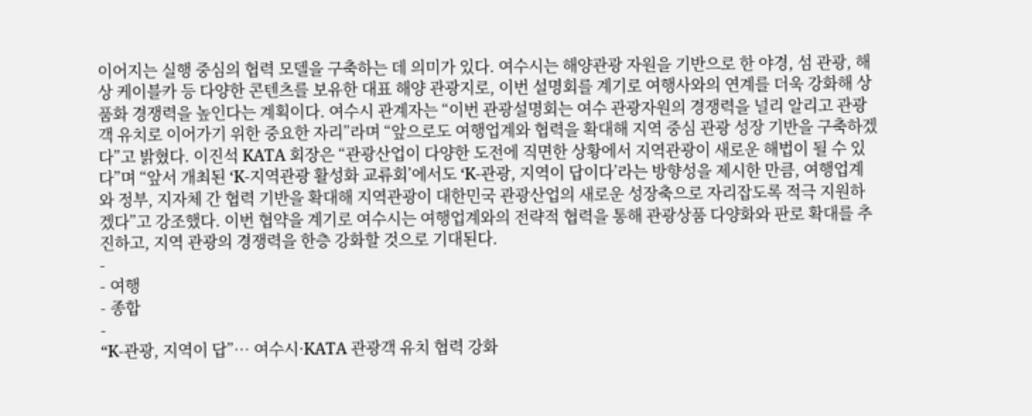이어지는 실행 중심의 협력 모델을 구축하는 데 의미가 있다. 여수시는 해양관광 자원을 기반으로 한 야경, 섬 관광, 해상 케이블카 등 다양한 콘텐츠를 보유한 대표 해양 관광지로, 이번 설명회를 계기로 여행사와의 연계를 더욱 강화해 상품화 경쟁력을 높인다는 계획이다. 여수시 관계자는 “이번 관광설명회는 여수 관광자원의 경쟁력을 널리 알리고 관광객 유치로 이어가기 위한 중요한 자리”라며 “앞으로도 여행업계와 협력을 확대해 지역 중심 관광 성장 기반을 구축하겠다”고 밝혔다. 이진석 KATA 회장은 “관광산업이 다양한 도전에 직면한 상황에서 지역관광이 새로운 해법이 될 수 있다”며 “앞서 개최된 ‘K-지역관광 활성화 교류회’에서도 ‘K-관광, 지역이 답이다’라는 방향성을 제시한 만큼, 여행업계와 정부, 지자체 간 협력 기반을 확대해 지역관광이 대한민국 관광산업의 새로운 성장축으로 자리잡도록 적극 지원하겠다”고 강조했다. 이번 협약을 계기로 여수시는 여행업계와의 전략적 협력을 통해 관광상품 다양화와 판로 확대를 추진하고, 지역 관광의 경쟁력을 한층 강화할 것으로 기대된다.
-
- 여행
- 종합
-
“K-관광, 지역이 답”… 여수시·KATA 관광객 유치 협력 강화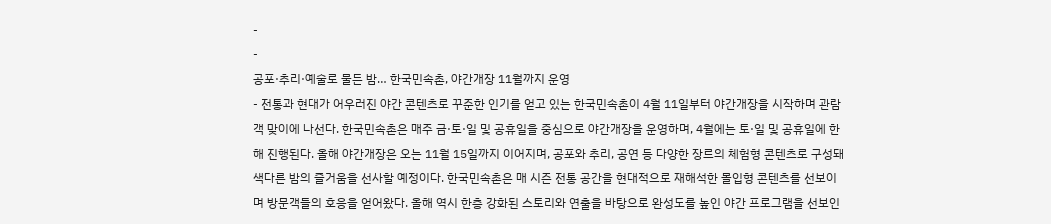-
-
공포·추리·예술로 물든 밤… 한국민속촌, 야간개장 11월까지 운영
- 전통과 현대가 어우러진 야간 콘텐츠로 꾸준한 인기를 얻고 있는 한국민속촌이 4월 11일부터 야간개장을 시작하며 관람객 맞이에 나선다. 한국민속촌은 매주 금·토·일 및 공휴일을 중심으로 야간개장을 운영하며, 4월에는 토·일 및 공휴일에 한해 진행된다. 올해 야간개장은 오는 11월 15일까지 이어지며, 공포와 추리, 공연 등 다양한 장르의 체험형 콘텐츠로 구성돼 색다른 밤의 즐거움을 선사할 예정이다. 한국민속촌은 매 시즌 전통 공간을 현대적으로 재해석한 몰입형 콘텐츠를 선보이며 방문객들의 호응을 얻어왔다. 올해 역시 한층 강화된 스토리와 연출을 바탕으로 완성도를 높인 야간 프로그램을 선보인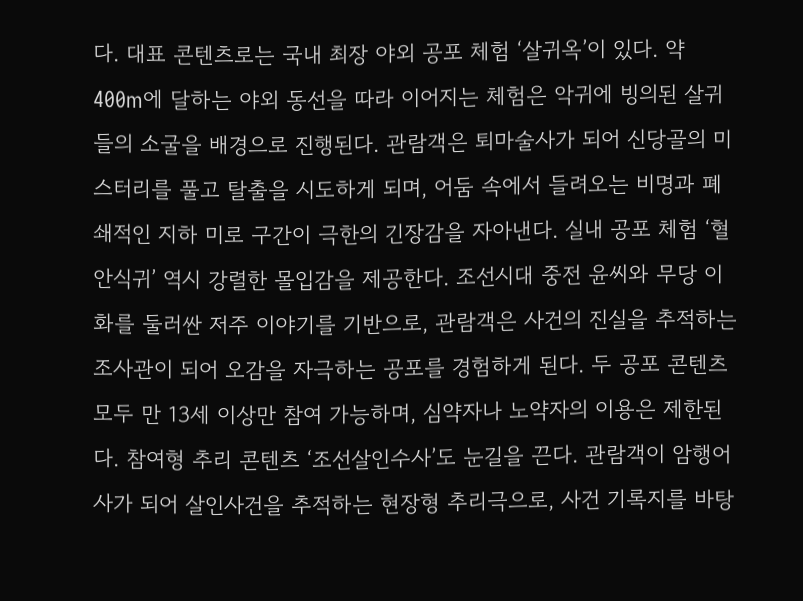다. 대표 콘텐츠로는 국내 최장 야외 공포 체험 ‘살귀옥’이 있다. 약 400m에 달하는 야외 동선을 따라 이어지는 체험은 악귀에 빙의된 살귀들의 소굴을 배경으로 진행된다. 관람객은 퇴마술사가 되어 신당골의 미스터리를 풀고 탈출을 시도하게 되며, 어둠 속에서 들려오는 비명과 폐쇄적인 지하 미로 구간이 극한의 긴장감을 자아낸다. 실내 공포 체험 ‘혈안식귀’ 역시 강렬한 몰입감을 제공한다. 조선시대 중전 윤씨와 무당 이화를 둘러싼 저주 이야기를 기반으로, 관람객은 사건의 진실을 추적하는 조사관이 되어 오감을 자극하는 공포를 경험하게 된다. 두 공포 콘텐츠 모두 만 13세 이상만 참여 가능하며, 심약자나 노약자의 이용은 제한된다. 참여형 추리 콘텐츠 ‘조선살인수사’도 눈길을 끈다. 관람객이 암행어사가 되어 살인사건을 추적하는 현장형 추리극으로, 사건 기록지를 바탕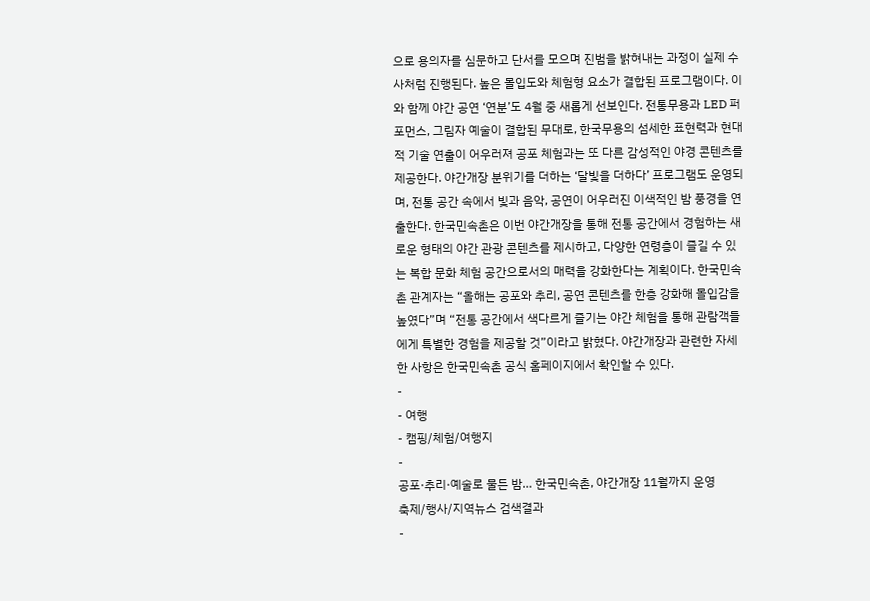으로 용의자를 심문하고 단서를 모으며 진범을 밝혀내는 과정이 실제 수사처럼 진행된다. 높은 몰입도와 체험형 요소가 결합된 프로그램이다. 이와 함께 야간 공연 ‘연분’도 4월 중 새롭게 선보인다. 전통무용과 LED 퍼포먼스, 그림자 예술이 결합된 무대로, 한국무용의 섬세한 표현력과 현대적 기술 연출이 어우러져 공포 체험과는 또 다른 감성적인 야경 콘텐츠를 제공한다. 야간개장 분위기를 더하는 ‘달빛을 더하다’ 프로그램도 운영되며, 전통 공간 속에서 빛과 음악, 공연이 어우러진 이색적인 밤 풍경을 연출한다. 한국민속촌은 이번 야간개장을 통해 전통 공간에서 경험하는 새로운 형태의 야간 관광 콘텐츠를 제시하고, 다양한 연령층이 즐길 수 있는 복합 문화 체험 공간으로서의 매력을 강화한다는 계획이다. 한국민속촌 관계자는 “올해는 공포와 추리, 공연 콘텐츠를 한층 강화해 몰입감을 높였다”며 “전통 공간에서 색다르게 즐기는 야간 체험을 통해 관람객들에게 특별한 경험을 제공할 것”이라고 밝혔다. 야간개장과 관련한 자세한 사항은 한국민속촌 공식 홈페이지에서 확인할 수 있다.
-
- 여행
- 캠핑/체험/여행지
-
공포·추리·예술로 물든 밤… 한국민속촌, 야간개장 11월까지 운영
축제/행사/지역뉴스 검색결과
-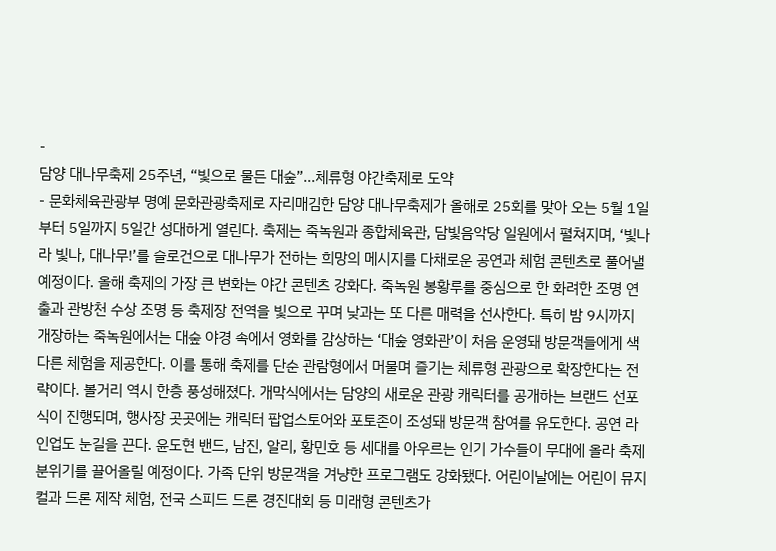-
담양 대나무축제 25주년, “빛으로 물든 대숲”…체류형 야간축제로 도약
- 문화체육관광부 명예 문화관광축제로 자리매김한 담양 대나무축제가 올해로 25회를 맞아 오는 5월 1일부터 5일까지 5일간 성대하게 열린다. 축제는 죽녹원과 종합체육관, 담빛음악당 일원에서 펼쳐지며, ‘빛나라 빛나, 대나무!’를 슬로건으로 대나무가 전하는 희망의 메시지를 다채로운 공연과 체험 콘텐츠로 풀어낼 예정이다. 올해 축제의 가장 큰 변화는 야간 콘텐츠 강화다. 죽녹원 봉황루를 중심으로 한 화려한 조명 연출과 관방천 수상 조명 등 축제장 전역을 빛으로 꾸며 낮과는 또 다른 매력을 선사한다. 특히 밤 9시까지 개장하는 죽녹원에서는 대숲 야경 속에서 영화를 감상하는 ‘대숲 영화관’이 처음 운영돼 방문객들에게 색다른 체험을 제공한다. 이를 통해 축제를 단순 관람형에서 머물며 즐기는 체류형 관광으로 확장한다는 전략이다. 볼거리 역시 한층 풍성해졌다. 개막식에서는 담양의 새로운 관광 캐릭터를 공개하는 브랜드 선포식이 진행되며, 행사장 곳곳에는 캐릭터 팝업스토어와 포토존이 조성돼 방문객 참여를 유도한다. 공연 라인업도 눈길을 끈다. 윤도현 밴드, 남진, 알리, 황민호 등 세대를 아우르는 인기 가수들이 무대에 올라 축제 분위기를 끌어올릴 예정이다. 가족 단위 방문객을 겨냥한 프로그램도 강화됐다. 어린이날에는 어린이 뮤지컬과 드론 제작 체험, 전국 스피드 드론 경진대회 등 미래형 콘텐츠가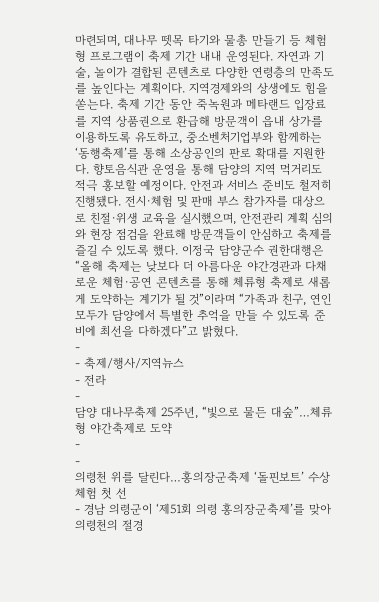마련되며, 대나무 뗏목 타기와 물총 만들기 등 체험형 프로그램이 축제 기간 내내 운영된다. 자연과 기술, 놀이가 결합된 콘텐츠로 다양한 연령층의 만족도를 높인다는 계획이다. 지역경제와의 상생에도 힘을 쏟는다. 축제 기간 동안 죽녹원과 메타랜드 입장료를 지역 상품권으로 환급해 방문객이 읍내 상가를 이용하도록 유도하고, 중소벤처기업부와 함께하는 ‘동행축제’를 통해 소상공인의 판로 확대를 지원한다. 향토음식관 운영을 통해 담양의 지역 먹거리도 적극 홍보할 예정이다. 안전과 서비스 준비도 철저히 진행됐다. 전시·체험 및 판매 부스 참가자를 대상으로 친절·위생 교육을 실시했으며, 안전관리 계획 심의와 현장 점검을 완료해 방문객들이 안심하고 축제를 즐길 수 있도록 했다. 이정국 담양군수 권한대행은 “올해 축제는 낮보다 더 아름다운 야간경관과 다채로운 체험·공연 콘텐츠를 통해 체류형 축제로 새롭게 도약하는 계기가 될 것”이라며 “가족과 친구, 연인 모두가 담양에서 특별한 추억을 만들 수 있도록 준비에 최선을 다하겠다”고 밝혔다.
-
- 축제/행사/지역뉴스
- 전라
-
담양 대나무축제 25주년, “빛으로 물든 대숲”…체류형 야간축제로 도약
-
-
의령천 위를 달린다…홍의장군축제 ‘돌핀보트’ 수상체험 첫 선
- 경남 의령군이 ‘제51회 의령 홍의장군축제’를 맞아 의령천의 절경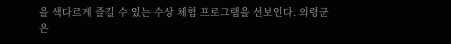을 색다르게 즐길 수 있는 수상 체험 프로그램을 선보인다. 의령군은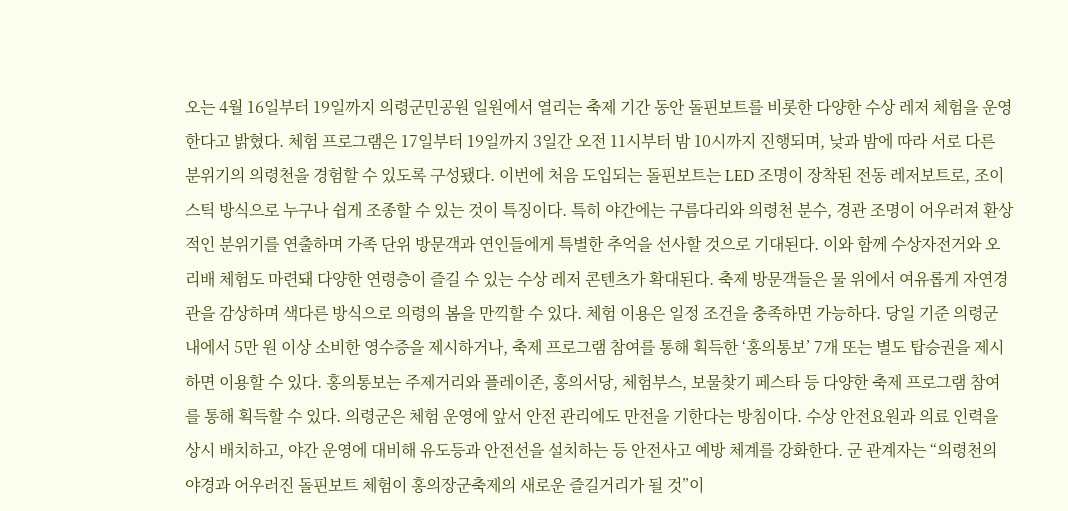오는 4월 16일부터 19일까지 의령군민공원 일원에서 열리는 축제 기간 동안 돌핀보트를 비롯한 다양한 수상 레저 체험을 운영한다고 밝혔다. 체험 프로그램은 17일부터 19일까지 3일간 오전 11시부터 밤 10시까지 진행되며, 낮과 밤에 따라 서로 다른 분위기의 의령천을 경험할 수 있도록 구성됐다. 이번에 처음 도입되는 돌핀보트는 LED 조명이 장착된 전동 레저보트로, 조이스틱 방식으로 누구나 쉽게 조종할 수 있는 것이 특징이다. 특히 야간에는 구름다리와 의령천 분수, 경관 조명이 어우러져 환상적인 분위기를 연출하며 가족 단위 방문객과 연인들에게 특별한 추억을 선사할 것으로 기대된다. 이와 함께 수상자전거와 오리배 체험도 마련돼 다양한 연령층이 즐길 수 있는 수상 레저 콘텐츠가 확대된다. 축제 방문객들은 물 위에서 여유롭게 자연경관을 감상하며 색다른 방식으로 의령의 봄을 만끽할 수 있다. 체험 이용은 일정 조건을 충족하면 가능하다. 당일 기준 의령군 내에서 5만 원 이상 소비한 영수증을 제시하거나, 축제 프로그램 참여를 통해 획득한 ‘홍의통보’ 7개 또는 별도 탑승권을 제시하면 이용할 수 있다. 홍의통보는 주제거리와 플레이존, 홍의서당, 체험부스, 보물찾기 페스타 등 다양한 축제 프로그램 참여를 통해 획득할 수 있다. 의령군은 체험 운영에 앞서 안전 관리에도 만전을 기한다는 방침이다. 수상 안전요원과 의료 인력을 상시 배치하고, 야간 운영에 대비해 유도등과 안전선을 설치하는 등 안전사고 예방 체계를 강화한다. 군 관계자는 “의령천의 야경과 어우러진 돌핀보트 체험이 홍의장군축제의 새로운 즐길거리가 될 것”이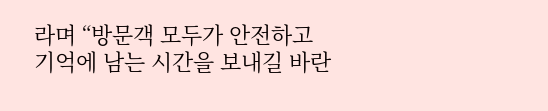라며 “방문객 모두가 안전하고 기억에 남는 시간을 보내길 바란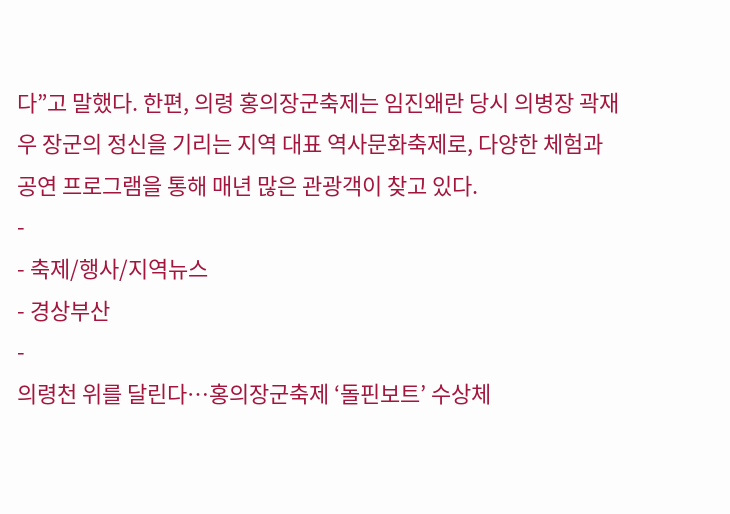다”고 말했다. 한편, 의령 홍의장군축제는 임진왜란 당시 의병장 곽재우 장군의 정신을 기리는 지역 대표 역사문화축제로, 다양한 체험과 공연 프로그램을 통해 매년 많은 관광객이 찾고 있다.
-
- 축제/행사/지역뉴스
- 경상부산
-
의령천 위를 달린다…홍의장군축제 ‘돌핀보트’ 수상체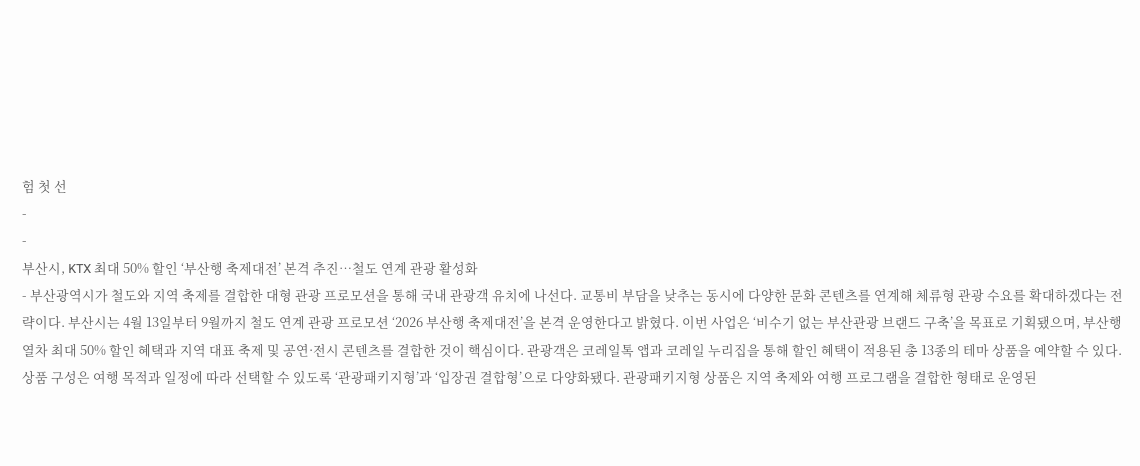험 첫 선
-
-
부산시, KTX 최대 50% 할인 ‘부산행 축제대전’ 본격 추진…철도 연계 관광 활성화
- 부산광역시가 철도와 지역 축제를 결합한 대형 관광 프로모션을 통해 국내 관광객 유치에 나선다. 교통비 부담을 낮추는 동시에 다양한 문화 콘텐츠를 연계해 체류형 관광 수요를 확대하겠다는 전략이다. 부산시는 4월 13일부터 9월까지 철도 연계 관광 프로모션 ‘2026 부산행 축제대전’을 본격 운영한다고 밝혔다. 이번 사업은 ‘비수기 없는 부산관광 브랜드 구축’을 목표로 기획됐으며, 부산행 열차 최대 50% 할인 혜택과 지역 대표 축제 및 공연·전시 콘텐츠를 결합한 것이 핵심이다. 관광객은 코레일톡 앱과 코레일 누리집을 통해 할인 혜택이 적용된 총 13종의 테마 상품을 예약할 수 있다. 상품 구성은 여행 목적과 일정에 따라 선택할 수 있도록 ‘관광패키지형’과 ‘입장권 결합형’으로 다양화됐다. 관광패키지형 상품은 지역 축제와 여행 프로그램을 결합한 형태로 운영된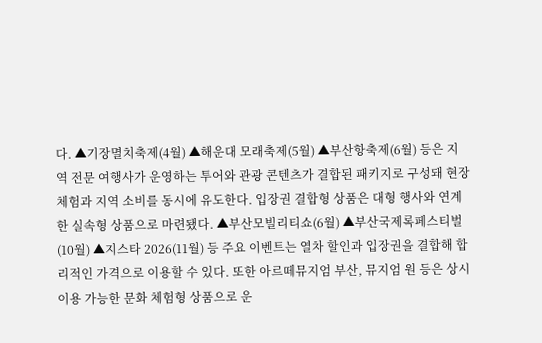다. ▲기장멸치축제(4월) ▲해운대 모래축제(5월) ▲부산항축제(6월) 등은 지역 전문 여행사가 운영하는 투어와 관광 콘텐츠가 결합된 패키지로 구성돼 현장 체험과 지역 소비를 동시에 유도한다. 입장권 결합형 상품은 대형 행사와 연계한 실속형 상품으로 마련됐다. ▲부산모빌리티쇼(6월) ▲부산국제록페스티벌(10월) ▲지스타 2026(11월) 등 주요 이벤트는 열차 할인과 입장권을 결합해 합리적인 가격으로 이용할 수 있다. 또한 아르떼뮤지엄 부산, 뮤지엄 원 등은 상시 이용 가능한 문화 체험형 상품으로 운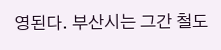영된다. 부산시는 그간 철도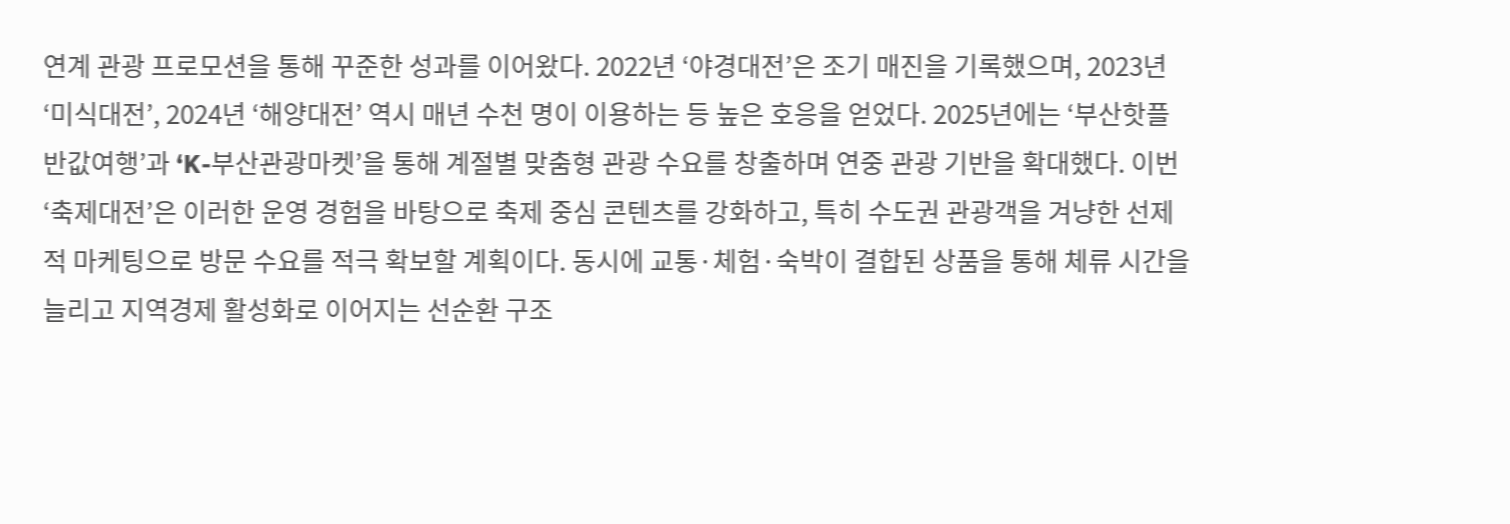연계 관광 프로모션을 통해 꾸준한 성과를 이어왔다. 2022년 ‘야경대전’은 조기 매진을 기록했으며, 2023년 ‘미식대전’, 2024년 ‘해양대전’ 역시 매년 수천 명이 이용하는 등 높은 호응을 얻었다. 2025년에는 ‘부산핫플 반값여행’과 ‘K-부산관광마켓’을 통해 계절별 맞춤형 관광 수요를 창출하며 연중 관광 기반을 확대했다. 이번 ‘축제대전’은 이러한 운영 경험을 바탕으로 축제 중심 콘텐츠를 강화하고, 특히 수도권 관광객을 겨냥한 선제적 마케팅으로 방문 수요를 적극 확보할 계획이다. 동시에 교통·체험·숙박이 결합된 상품을 통해 체류 시간을 늘리고 지역경제 활성화로 이어지는 선순환 구조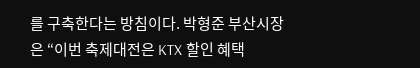를 구축한다는 방침이다. 박형준 부산시장은 “이번 축제대전은 KTX 할인 혜택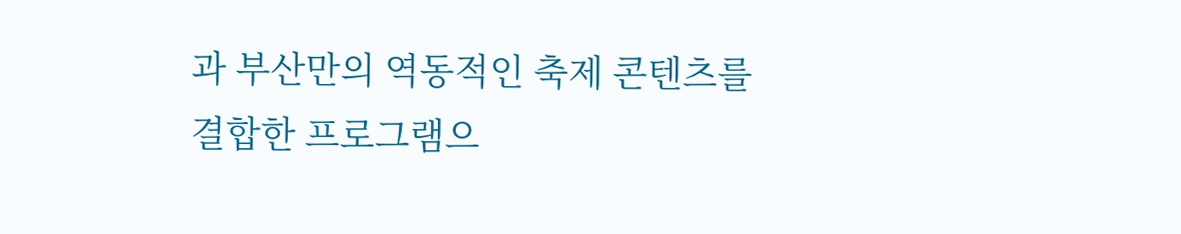과 부산만의 역동적인 축제 콘텐츠를 결합한 프로그램으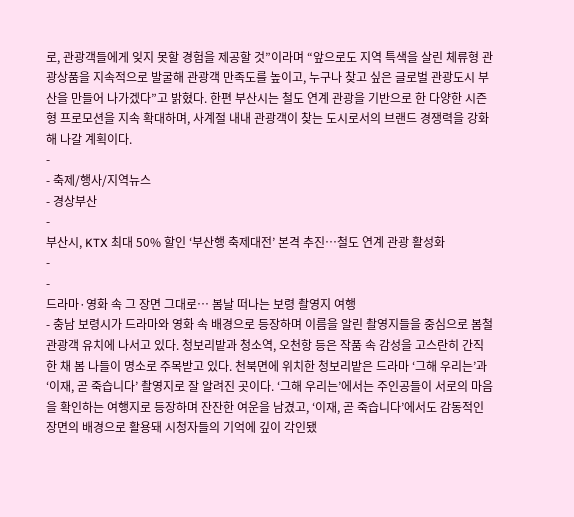로, 관광객들에게 잊지 못할 경험을 제공할 것”이라며 “앞으로도 지역 특색을 살린 체류형 관광상품을 지속적으로 발굴해 관광객 만족도를 높이고, 누구나 찾고 싶은 글로벌 관광도시 부산을 만들어 나가겠다”고 밝혔다. 한편 부산시는 철도 연계 관광을 기반으로 한 다양한 시즌형 프로모션을 지속 확대하며, 사계절 내내 관광객이 찾는 도시로서의 브랜드 경쟁력을 강화해 나갈 계획이다.
-
- 축제/행사/지역뉴스
- 경상부산
-
부산시, KTX 최대 50% 할인 ‘부산행 축제대전’ 본격 추진…철도 연계 관광 활성화
-
-
드라마·영화 속 그 장면 그대로… 봄날 떠나는 보령 촬영지 여행
- 충남 보령시가 드라마와 영화 속 배경으로 등장하며 이름을 알린 촬영지들을 중심으로 봄철 관광객 유치에 나서고 있다. 청보리밭과 청소역, 오천항 등은 작품 속 감성을 고스란히 간직한 채 봄 나들이 명소로 주목받고 있다. 천북면에 위치한 청보리밭은 드라마 ‘그해 우리는’과 ‘이재, 곧 죽습니다’ 촬영지로 잘 알려진 곳이다. ‘그해 우리는’에서는 주인공들이 서로의 마음을 확인하는 여행지로 등장하며 잔잔한 여운을 남겼고, ‘이재, 곧 죽습니다’에서도 감동적인 장면의 배경으로 활용돼 시청자들의 기억에 깊이 각인됐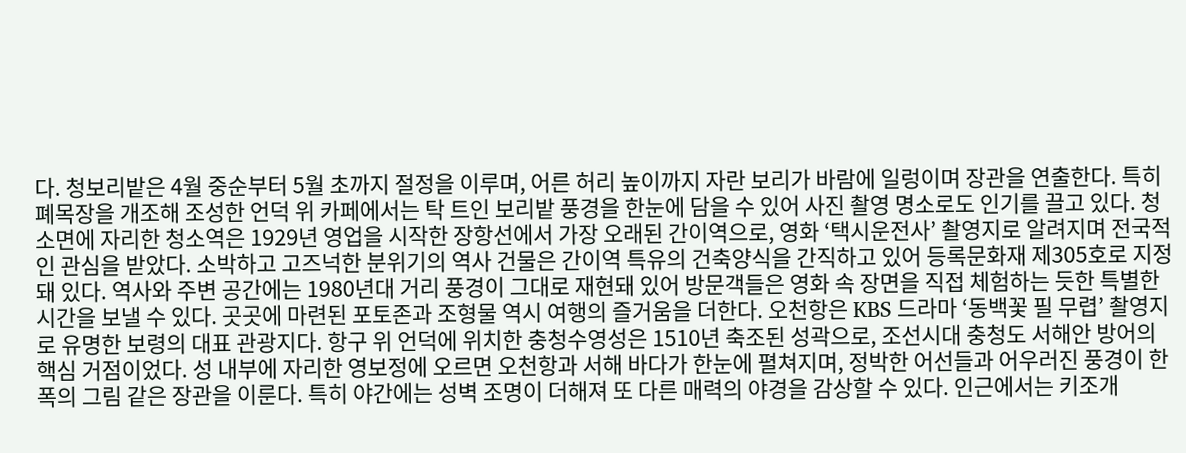다. 청보리밭은 4월 중순부터 5월 초까지 절정을 이루며, 어른 허리 높이까지 자란 보리가 바람에 일렁이며 장관을 연출한다. 특히 폐목장을 개조해 조성한 언덕 위 카페에서는 탁 트인 보리밭 풍경을 한눈에 담을 수 있어 사진 촬영 명소로도 인기를 끌고 있다. 청소면에 자리한 청소역은 1929년 영업을 시작한 장항선에서 가장 오래된 간이역으로, 영화 ‘택시운전사’ 촬영지로 알려지며 전국적인 관심을 받았다. 소박하고 고즈넉한 분위기의 역사 건물은 간이역 특유의 건축양식을 간직하고 있어 등록문화재 제305호로 지정돼 있다. 역사와 주변 공간에는 1980년대 거리 풍경이 그대로 재현돼 있어 방문객들은 영화 속 장면을 직접 체험하는 듯한 특별한 시간을 보낼 수 있다. 곳곳에 마련된 포토존과 조형물 역시 여행의 즐거움을 더한다. 오천항은 KBS 드라마 ‘동백꽃 필 무렵’ 촬영지로 유명한 보령의 대표 관광지다. 항구 위 언덕에 위치한 충청수영성은 1510년 축조된 성곽으로, 조선시대 충청도 서해안 방어의 핵심 거점이었다. 성 내부에 자리한 영보정에 오르면 오천항과 서해 바다가 한눈에 펼쳐지며, 정박한 어선들과 어우러진 풍경이 한 폭의 그림 같은 장관을 이룬다. 특히 야간에는 성벽 조명이 더해져 또 다른 매력의 야경을 감상할 수 있다. 인근에서는 키조개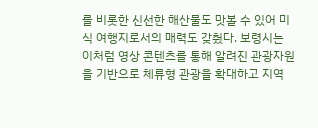를 비롯한 신선한 해산물도 맛볼 수 있어 미식 여행지로서의 매력도 갖췄다. 보령시는 이처럼 영상 콘텐츠를 통해 알려진 관광자원을 기반으로 체류형 관광을 확대하고 지역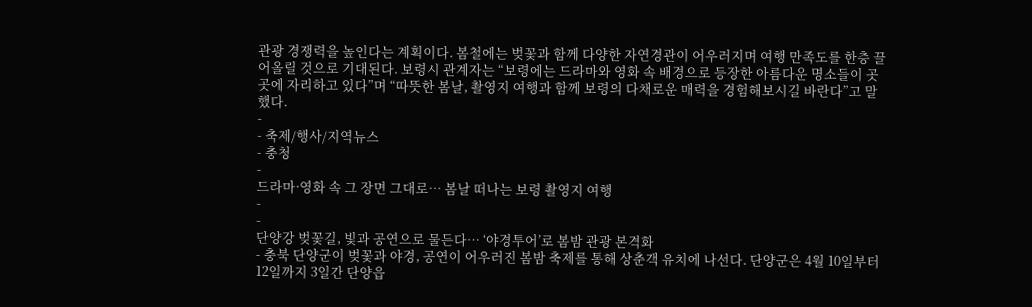관광 경쟁력을 높인다는 계획이다. 봄철에는 벚꽃과 함께 다양한 자연경관이 어우러지며 여행 만족도를 한층 끌어올릴 것으로 기대된다. 보령시 관계자는 “보령에는 드라마와 영화 속 배경으로 등장한 아름다운 명소들이 곳곳에 자리하고 있다”며 “따뜻한 봄날, 촬영지 여행과 함께 보령의 다채로운 매력을 경험해보시길 바란다”고 말했다.
-
- 축제/행사/지역뉴스
- 충청
-
드라마·영화 속 그 장면 그대로… 봄날 떠나는 보령 촬영지 여행
-
-
단양강 벚꽃길, 빛과 공연으로 물든다… ‘야경투어’로 봄밤 관광 본격화
- 충북 단양군이 벚꽃과 야경, 공연이 어우러진 봄밤 축제를 통해 상춘객 유치에 나선다. 단양군은 4월 10일부터 12일까지 3일간 단양읍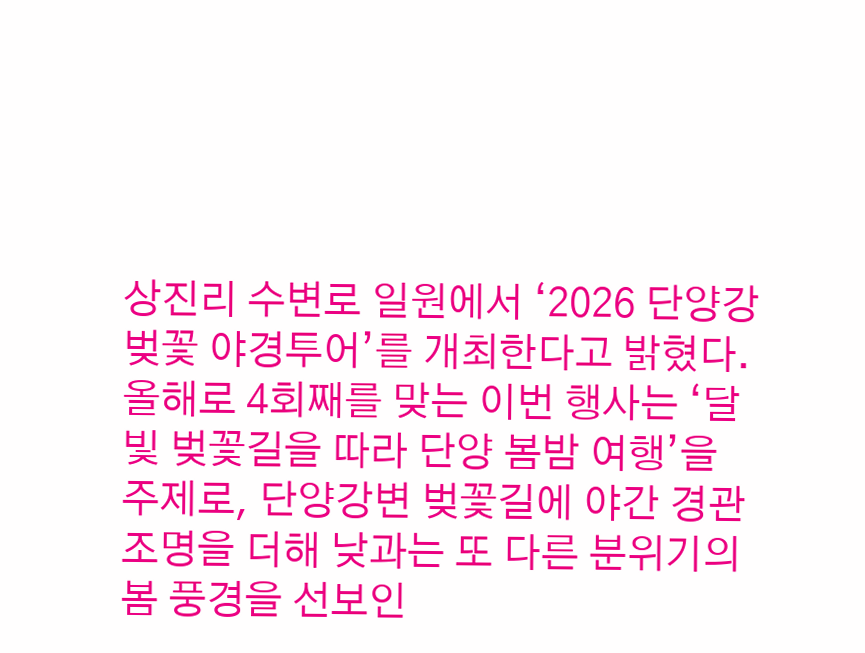상진리 수변로 일원에서 ‘2026 단양강 벚꽃 야경투어’를 개최한다고 밝혔다. 올해로 4회째를 맞는 이번 행사는 ‘달빛 벚꽃길을 따라 단양 봄밤 여행’을 주제로, 단양강변 벚꽃길에 야간 경관 조명을 더해 낮과는 또 다른 분위기의 봄 풍경을 선보인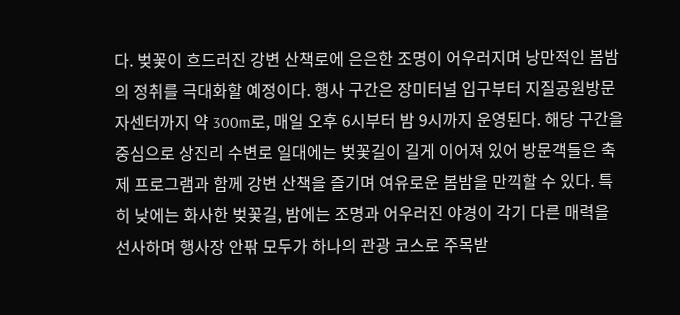다. 벚꽃이 흐드러진 강변 산책로에 은은한 조명이 어우러지며 낭만적인 봄밤의 정취를 극대화할 예정이다. 행사 구간은 장미터널 입구부터 지질공원방문자센터까지 약 300m로, 매일 오후 6시부터 밤 9시까지 운영된다. 해당 구간을 중심으로 상진리 수변로 일대에는 벚꽃길이 길게 이어져 있어 방문객들은 축제 프로그램과 함께 강변 산책을 즐기며 여유로운 봄밤을 만끽할 수 있다. 특히 낮에는 화사한 벚꽃길, 밤에는 조명과 어우러진 야경이 각기 다른 매력을 선사하며 행사장 안팎 모두가 하나의 관광 코스로 주목받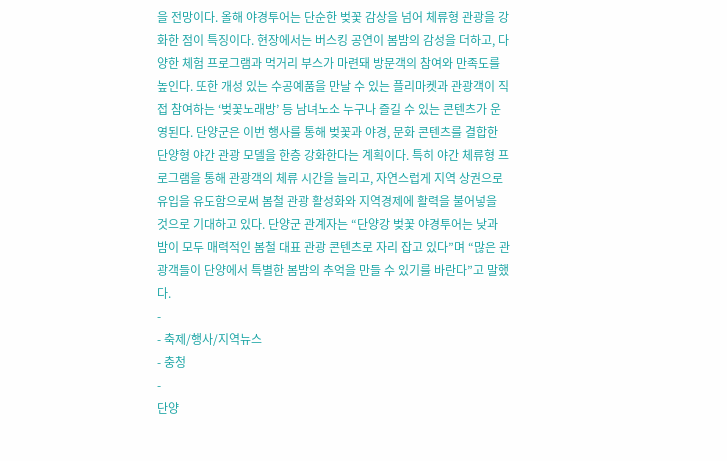을 전망이다. 올해 야경투어는 단순한 벚꽃 감상을 넘어 체류형 관광을 강화한 점이 특징이다. 현장에서는 버스킹 공연이 봄밤의 감성을 더하고, 다양한 체험 프로그램과 먹거리 부스가 마련돼 방문객의 참여와 만족도를 높인다. 또한 개성 있는 수공예품을 만날 수 있는 플리마켓과 관광객이 직접 참여하는 ‘벚꽃노래방’ 등 남녀노소 누구나 즐길 수 있는 콘텐츠가 운영된다. 단양군은 이번 행사를 통해 벚꽃과 야경, 문화 콘텐츠를 결합한 단양형 야간 관광 모델을 한층 강화한다는 계획이다. 특히 야간 체류형 프로그램을 통해 관광객의 체류 시간을 늘리고, 자연스럽게 지역 상권으로 유입을 유도함으로써 봄철 관광 활성화와 지역경제에 활력을 불어넣을 것으로 기대하고 있다. 단양군 관계자는 “단양강 벚꽃 야경투어는 낮과 밤이 모두 매력적인 봄철 대표 관광 콘텐츠로 자리 잡고 있다”며 “많은 관광객들이 단양에서 특별한 봄밤의 추억을 만들 수 있기를 바란다”고 말했다.
-
- 축제/행사/지역뉴스
- 충청
-
단양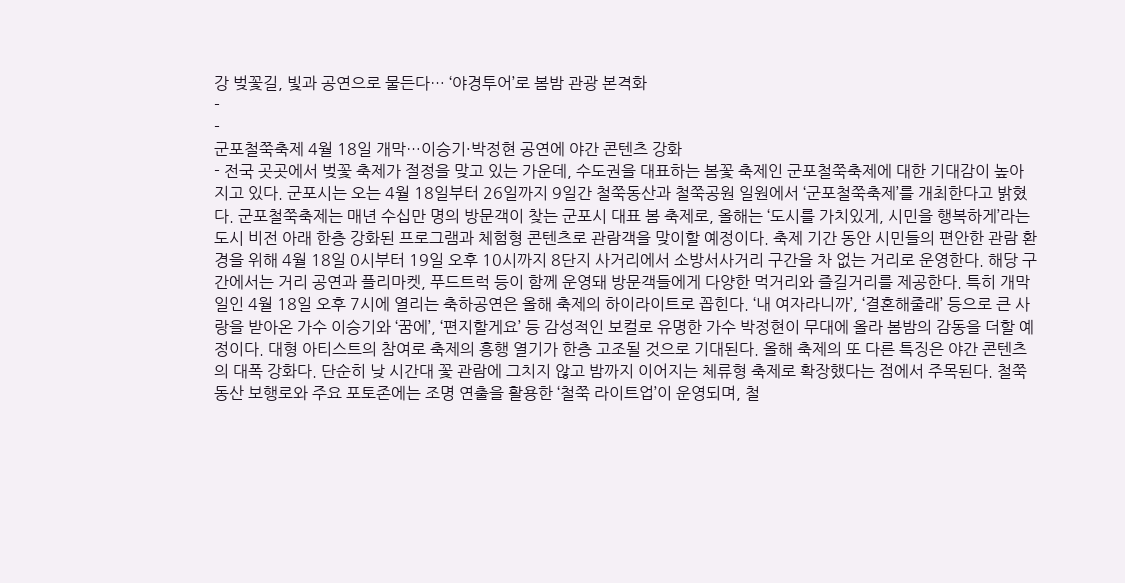강 벚꽃길, 빛과 공연으로 물든다… ‘야경투어’로 봄밤 관광 본격화
-
-
군포철쭉축제 4월 18일 개막…이승기·박정현 공연에 야간 콘텐츠 강화
- 전국 곳곳에서 벚꽃 축제가 절정을 맞고 있는 가운데, 수도권을 대표하는 봄꽃 축제인 군포철쭉축제에 대한 기대감이 높아지고 있다. 군포시는 오는 4월 18일부터 26일까지 9일간 철쭉동산과 철쭉공원 일원에서 ‘군포철쭉축제’를 개최한다고 밝혔다. 군포철쭉축제는 매년 수십만 명의 방문객이 찾는 군포시 대표 봄 축제로, 올해는 ‘도시를 가치있게, 시민을 행복하게’라는 도시 비전 아래 한층 강화된 프로그램과 체험형 콘텐츠로 관람객을 맞이할 예정이다. 축제 기간 동안 시민들의 편안한 관람 환경을 위해 4월 18일 0시부터 19일 오후 10시까지 8단지 사거리에서 소방서사거리 구간을 차 없는 거리로 운영한다. 해당 구간에서는 거리 공연과 플리마켓, 푸드트럭 등이 함께 운영돼 방문객들에게 다양한 먹거리와 즐길거리를 제공한다. 특히 개막일인 4월 18일 오후 7시에 열리는 축하공연은 올해 축제의 하이라이트로 꼽힌다. ‘내 여자라니까’, ‘결혼해줄래’ 등으로 큰 사랑을 받아온 가수 이승기와 ‘꿈에’, ‘편지할게요’ 등 감성적인 보컬로 유명한 가수 박정현이 무대에 올라 봄밤의 감동을 더할 예정이다. 대형 아티스트의 참여로 축제의 흥행 열기가 한층 고조될 것으로 기대된다. 올해 축제의 또 다른 특징은 야간 콘텐츠의 대폭 강화다. 단순히 낮 시간대 꽃 관람에 그치지 않고 밤까지 이어지는 체류형 축제로 확장했다는 점에서 주목된다. 철쭉동산 보행로와 주요 포토존에는 조명 연출을 활용한 ‘철쭉 라이트업’이 운영되며, 철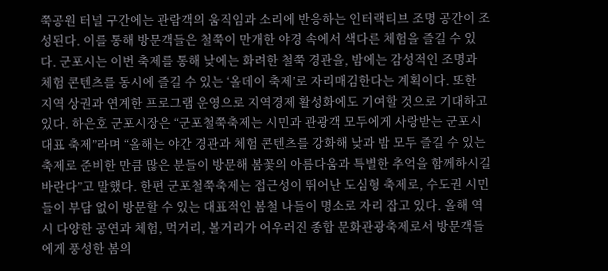쭉공원 터널 구간에는 관람객의 움직임과 소리에 반응하는 인터랙티브 조명 공간이 조성된다. 이를 통해 방문객들은 철쭉이 만개한 야경 속에서 색다른 체험을 즐길 수 있다. 군포시는 이번 축제를 통해 낮에는 화려한 철쭉 경관을, 밤에는 감성적인 조명과 체험 콘텐츠를 동시에 즐길 수 있는 ‘올데이 축제’로 자리매김한다는 계획이다. 또한 지역 상권과 연계한 프로그램 운영으로 지역경제 활성화에도 기여할 것으로 기대하고 있다. 하은호 군포시장은 “군포철쭉축제는 시민과 관광객 모두에게 사랑받는 군포시 대표 축제”라며 “올해는 야간 경관과 체험 콘텐츠를 강화해 낮과 밤 모두 즐길 수 있는 축제로 준비한 만큼 많은 분들이 방문해 봄꽃의 아름다움과 특별한 추억을 함께하시길 바란다”고 말했다. 한편 군포철쭉축제는 접근성이 뛰어난 도심형 축제로, 수도권 시민들이 부담 없이 방문할 수 있는 대표적인 봄철 나들이 명소로 자리 잡고 있다. 올해 역시 다양한 공연과 체험, 먹거리, 볼거리가 어우러진 종합 문화관광축제로서 방문객들에게 풍성한 봄의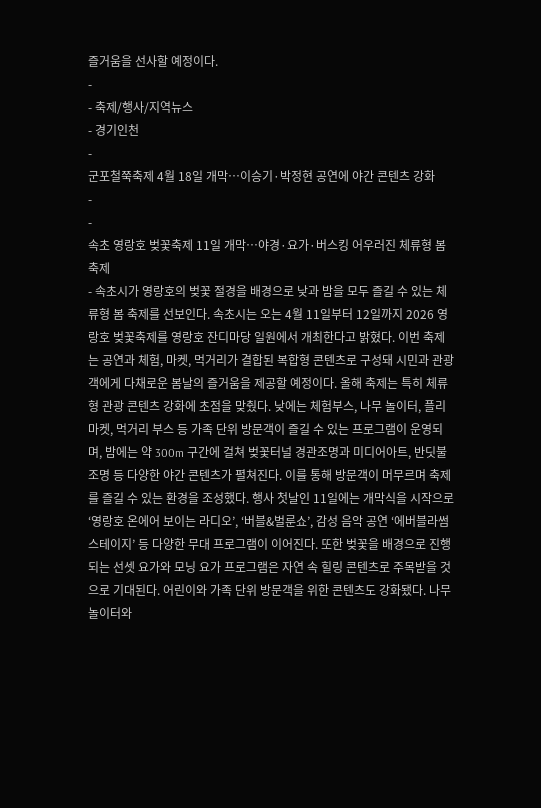즐거움을 선사할 예정이다.
-
- 축제/행사/지역뉴스
- 경기인천
-
군포철쭉축제 4월 18일 개막…이승기·박정현 공연에 야간 콘텐츠 강화
-
-
속초 영랑호 벚꽃축제 11일 개막…야경·요가·버스킹 어우러진 체류형 봄축제
- 속초시가 영랑호의 벚꽃 절경을 배경으로 낮과 밤을 모두 즐길 수 있는 체류형 봄 축제를 선보인다. 속초시는 오는 4월 11일부터 12일까지 2026 영랑호 벚꽃축제를 영랑호 잔디마당 일원에서 개최한다고 밝혔다. 이번 축제는 공연과 체험, 마켓, 먹거리가 결합된 복합형 콘텐츠로 구성돼 시민과 관광객에게 다채로운 봄날의 즐거움을 제공할 예정이다. 올해 축제는 특히 체류형 관광 콘텐츠 강화에 초점을 맞췄다. 낮에는 체험부스, 나무 놀이터, 플리마켓, 먹거리 부스 등 가족 단위 방문객이 즐길 수 있는 프로그램이 운영되며, 밤에는 약 300m 구간에 걸쳐 벚꽃터널 경관조명과 미디어아트, 반딧불 조명 등 다양한 야간 콘텐츠가 펼쳐진다. 이를 통해 방문객이 머무르며 축제를 즐길 수 있는 환경을 조성했다. 행사 첫날인 11일에는 개막식을 시작으로 ‘영랑호 온에어 보이는 라디오’, ‘버블&벌룬쇼’, 감성 음악 공연 ‘에버블라썸 스테이지’ 등 다양한 무대 프로그램이 이어진다. 또한 벚꽃을 배경으로 진행되는 선셋 요가와 모닝 요가 프로그램은 자연 속 힐링 콘텐츠로 주목받을 것으로 기대된다. 어린이와 가족 단위 방문객을 위한 콘텐츠도 강화됐다. 나무 놀이터와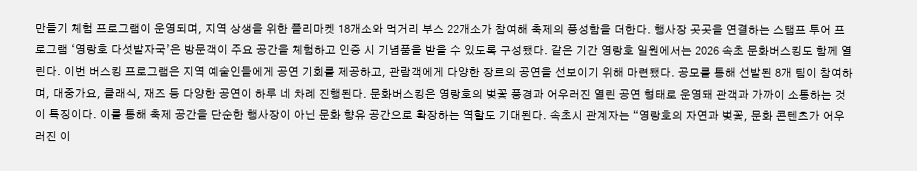만들기 체험 프로그램이 운영되며, 지역 상생을 위한 플리마켓 18개소와 먹거리 부스 22개소가 참여해 축제의 풍성함을 더한다. 행사장 곳곳을 연결하는 스탬프 투어 프로그램 ‘영랑호 다섯발자국’은 방문객이 주요 공간을 체험하고 인증 시 기념품을 받을 수 있도록 구성됐다. 같은 기간 영랑호 일원에서는 2026 속초 문화버스킹도 함께 열린다. 이번 버스킹 프로그램은 지역 예술인들에게 공연 기회를 제공하고, 관람객에게 다양한 장르의 공연을 선보이기 위해 마련됐다. 공모를 통해 선발된 8개 팀이 참여하며, 대중가요, 클래식, 재즈 등 다양한 공연이 하루 네 차례 진행된다. 문화버스킹은 영랑호의 벚꽃 풍경과 어우러진 열린 공연 형태로 운영돼 관객과 가까이 소통하는 것이 특징이다. 이를 통해 축제 공간을 단순한 행사장이 아닌 문화 향유 공간으로 확장하는 역할도 기대된다. 속초시 관계자는 “영랑호의 자연과 벚꽃, 문화 콘텐츠가 어우러진 이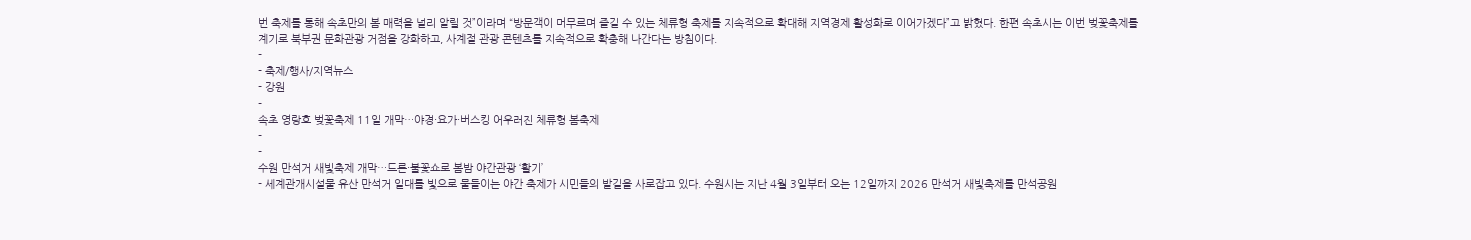번 축제를 통해 속초만의 봄 매력을 널리 알릴 것”이라며 “방문객이 머무르며 즐길 수 있는 체류형 축제를 지속적으로 확대해 지역경제 활성화로 이어가겠다”고 밝혔다. 한편 속초시는 이번 벚꽃축제를 계기로 북부권 문화관광 거점을 강화하고, 사계절 관광 콘텐츠를 지속적으로 확충해 나간다는 방침이다.
-
- 축제/행사/지역뉴스
- 강원
-
속초 영랑호 벚꽃축제 11일 개막…야경·요가·버스킹 어우러진 체류형 봄축제
-
-
수원 만석거 새빛축제 개막…드론·불꽃쇼로 봄밤 야간관광 ‘활기’
- 세계관개시설물 유산 만석거 일대를 빛으로 물들이는 야간 축제가 시민들의 발길을 사로잡고 있다. 수원시는 지난 4월 3일부터 오는 12일까지 2026 만석거 새빛축제를 만석공원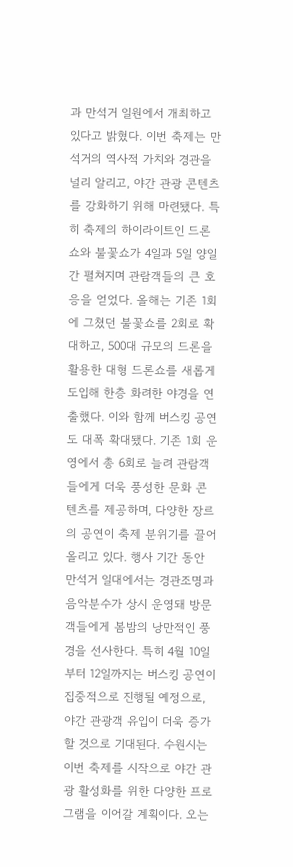과 만석거 일원에서 개최하고 있다고 밝혔다. 이번 축제는 만석거의 역사적 가치와 경관을 널리 알리고, 야간 관광 콘텐츠를 강화하기 위해 마련됐다. 특히 축제의 하이라이트인 드론쇼와 불꽃쇼가 4일과 5일 양일간 펼쳐지며 관람객들의 큰 호응을 얻었다. 올해는 기존 1회에 그쳤던 불꽃쇼를 2회로 확대하고, 500대 규모의 드론을 활용한 대형 드론쇼를 새롭게 도입해 한층 화려한 야경을 연출했다. 이와 함께 버스킹 공연도 대폭 확대됐다. 기존 1회 운영에서 총 6회로 늘려 관람객들에게 더욱 풍성한 문화 콘텐츠를 제공하며, 다양한 장르의 공연이 축제 분위기를 끌어올리고 있다. 행사 기간 동안 만석거 일대에서는 경관조명과 음악분수가 상시 운영돼 방문객들에게 봄밤의 낭만적인 풍경을 선사한다. 특히 4월 10일부터 12일까지는 버스킹 공연이 집중적으로 진행될 예정으로, 야간 관광객 유입이 더욱 증가할 것으로 기대된다. 수원시는 이번 축제를 시작으로 야간 관광 활성화를 위한 다양한 프로그램을 이어갈 계획이다. 오는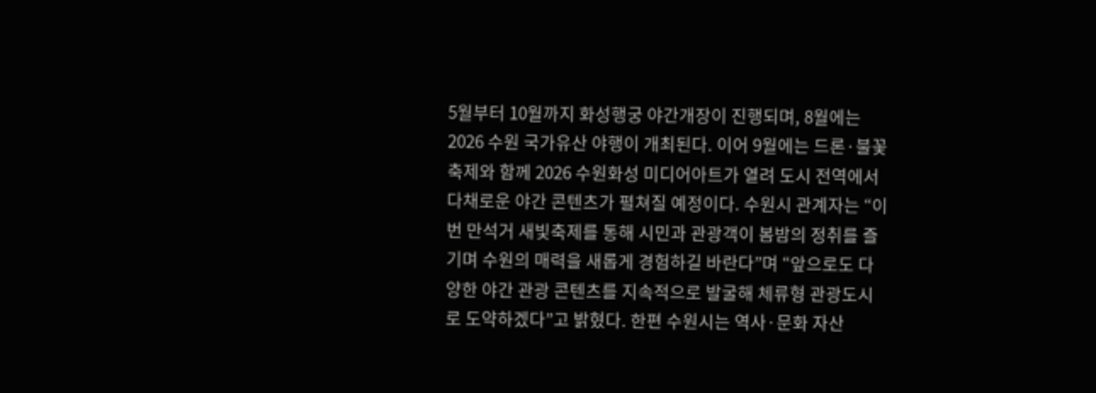5월부터 10월까지 화성행궁 야간개장이 진행되며, 8월에는 2026 수원 국가유산 야행이 개최된다. 이어 9월에는 드론·불꽃 축제와 함께 2026 수원화성 미디어아트가 열려 도시 전역에서 다채로운 야간 콘텐츠가 펼쳐질 예정이다. 수원시 관계자는 “이번 만석거 새빛축제를 통해 시민과 관광객이 봄밤의 정취를 즐기며 수원의 매력을 새롭게 경험하길 바란다”며 “앞으로도 다양한 야간 관광 콘텐츠를 지속적으로 발굴해 체류형 관광도시로 도약하겠다”고 밝혔다. 한편 수원시는 역사·문화 자산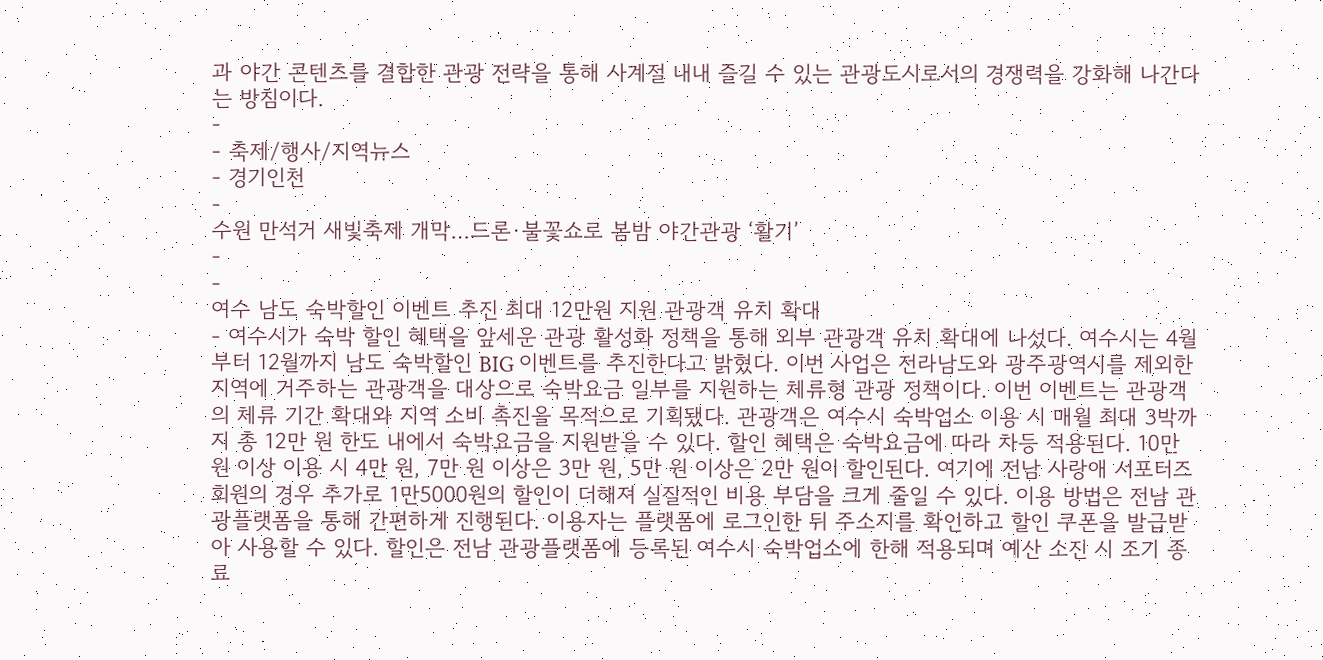과 야간 콘텐츠를 결합한 관광 전략을 통해 사계절 내내 즐길 수 있는 관광도시로서의 경쟁력을 강화해 나간다는 방침이다.
-
- 축제/행사/지역뉴스
- 경기인천
-
수원 만석거 새빛축제 개막…드론·불꽃쇼로 봄밤 야간관광 ‘활기’
-
-
여수 남도 숙박할인 이벤트 추진 최대 12만원 지원 관광객 유치 확대
- 여수시가 숙박 할인 혜택을 앞세운 관광 활성화 정책을 통해 외부 관광객 유치 확대에 나섰다. 여수시는 4월부터 12월까지 남도 숙박할인 BIG 이벤트를 추진한다고 밝혔다. 이번 사업은 전라남도와 광주광역시를 제외한 지역에 거주하는 관광객을 대상으로 숙박요금 일부를 지원하는 체류형 관광 정책이다. 이번 이벤트는 관광객의 체류 기간 확대와 지역 소비 촉진을 목적으로 기획됐다. 관광객은 여수시 숙박업소 이용 시 매월 최대 3박까지 총 12만 원 한도 내에서 숙박요금을 지원받을 수 있다. 할인 혜택은 숙박요금에 따라 차등 적용된다. 10만 원 이상 이용 시 4만 원, 7만 원 이상은 3만 원, 5만 원 이상은 2만 원이 할인된다. 여기에 전남 사랑애 서포터즈 회원의 경우 추가로 1만5000원의 할인이 더해져 실질적인 비용 부담을 크게 줄일 수 있다. 이용 방법은 전남 관광플랫폼을 통해 간편하게 진행된다. 이용자는 플랫폼에 로그인한 뒤 주소지를 확인하고 할인 쿠폰을 발급받아 사용할 수 있다. 할인은 전남 관광플랫폼에 등록된 여수시 숙박업소에 한해 적용되며 예산 소진 시 조기 종료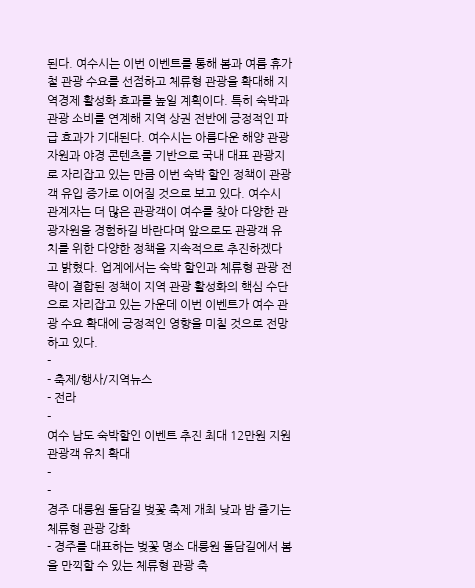된다. 여수시는 이번 이벤트를 통해 봄과 여름 휴가철 관광 수요를 선점하고 체류형 관광을 확대해 지역경제 활성화 효과를 높일 계획이다. 특히 숙박과 관광 소비를 연계해 지역 상권 전반에 긍정적인 파급 효과가 기대된다. 여수시는 아름다운 해양 관광자원과 야경 콘텐츠를 기반으로 국내 대표 관광지로 자리잡고 있는 만큼 이번 숙박 할인 정책이 관광객 유입 증가로 이어질 것으로 보고 있다. 여수시 관계자는 더 많은 관광객이 여수를 찾아 다양한 관광자원을 경험하길 바란다며 앞으로도 관광객 유치를 위한 다양한 정책을 지속적으로 추진하겠다고 밝혔다. 업계에서는 숙박 할인과 체류형 관광 전략이 결합된 정책이 지역 관광 활성화의 핵심 수단으로 자리잡고 있는 가운데 이번 이벤트가 여수 관광 수요 확대에 긍정적인 영향을 미칠 것으로 전망하고 있다.
-
- 축제/행사/지역뉴스
- 전라
-
여수 남도 숙박할인 이벤트 추진 최대 12만원 지원 관광객 유치 확대
-
-
경주 대릉원 돌담길 벚꽃 축제 개최 낮과 밤 즐기는 체류형 관광 강화
- 경주를 대표하는 벚꽃 명소 대릉원 돌담길에서 봄을 만끽할 수 있는 체류형 관광 축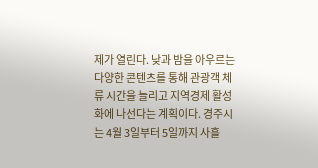제가 열린다. 낮과 밤을 아우르는 다양한 콘텐츠를 통해 관광객 체류 시간을 늘리고 지역경제 활성화에 나선다는 계획이다. 경주시는 4월 3일부터 5일까지 사흘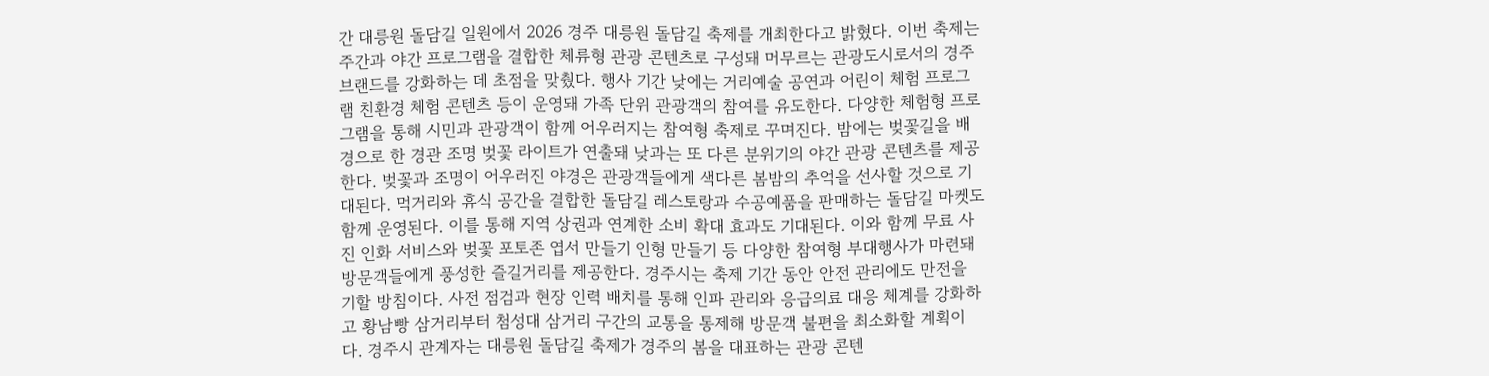간 대릉원 돌담길 일원에서 2026 경주 대릉원 돌담길 축제를 개최한다고 밝혔다. 이번 축제는 주간과 야간 프로그램을 결합한 체류형 관광 콘텐츠로 구성돼 머무르는 관광도시로서의 경주 브랜드를 강화하는 데 초점을 맞췄다. 행사 기간 낮에는 거리예술 공연과 어린이 체험 프로그램 친환경 체험 콘텐츠 등이 운영돼 가족 단위 관광객의 참여를 유도한다. 다양한 체험형 프로그램을 통해 시민과 관광객이 함께 어우러지는 참여형 축제로 꾸며진다. 밤에는 벚꽃길을 배경으로 한 경관 조명 벚꽃 라이트가 연출돼 낮과는 또 다른 분위기의 야간 관광 콘텐츠를 제공한다. 벚꽃과 조명이 어우러진 야경은 관광객들에게 색다른 봄밤의 추억을 선사할 것으로 기대된다. 먹거리와 휴식 공간을 결합한 돌담길 레스토랑과 수공예품을 판매하는 돌담길 마켓도 함께 운영된다. 이를 통해 지역 상권과 연계한 소비 확대 효과도 기대된다. 이와 함께 무료 사진 인화 서비스와 벚꽃 포토존 엽서 만들기 인형 만들기 등 다양한 참여형 부대행사가 마련돼 방문객들에게 풍성한 즐길거리를 제공한다. 경주시는 축제 기간 동안 안전 관리에도 만전을 기할 방침이다. 사전 점검과 현장 인력 배치를 통해 인파 관리와 응급의료 대응 체계를 강화하고 황남빵 삼거리부터 첨성대 삼거리 구간의 교통을 통제해 방문객 불편을 최소화할 계획이다. 경주시 관계자는 대릉원 돌담길 축제가 경주의 봄을 대표하는 관광 콘텐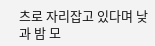츠로 자리잡고 있다며 낮과 밤 모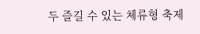두 즐길 수 있는 체류형 축제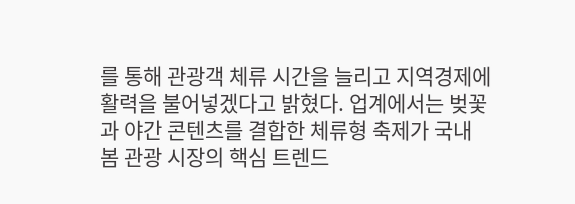를 통해 관광객 체류 시간을 늘리고 지역경제에 활력을 불어넣겠다고 밝혔다. 업계에서는 벚꽃과 야간 콘텐츠를 결합한 체류형 축제가 국내 봄 관광 시장의 핵심 트렌드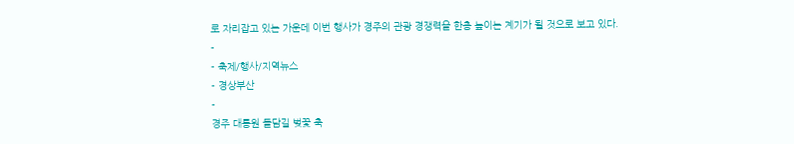로 자리잡고 있는 가운데 이번 행사가 경주의 관광 경쟁력을 한층 높이는 계기가 될 것으로 보고 있다.
-
- 축제/행사/지역뉴스
- 경상부산
-
경주 대릉원 돌담길 벚꽃 축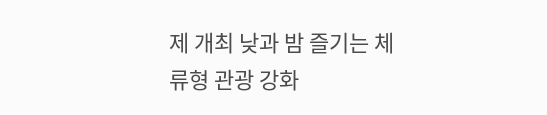제 개최 낮과 밤 즐기는 체류형 관광 강화